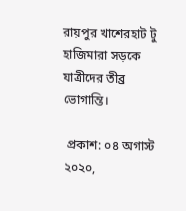রায়পুর খাশেরহাট টু হাজিমারা সড়কে যাত্রীদের তীব্র ভোগান্তি।

 প্রকাশ: ০৪ অগাস্ট ২০২০,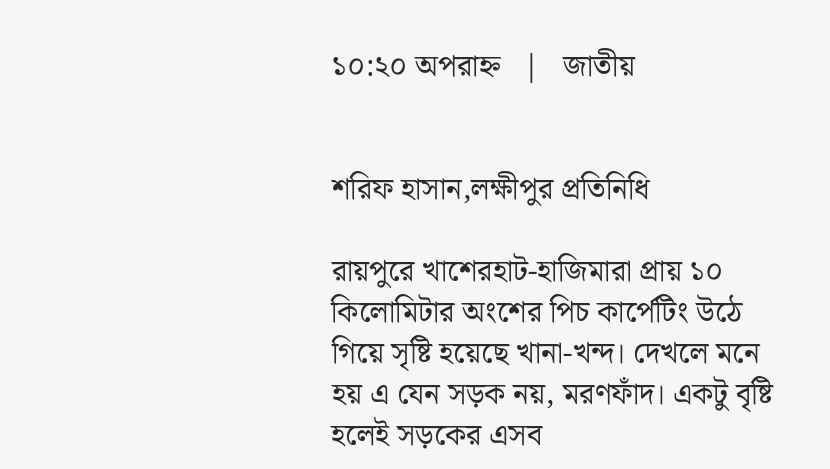১০:২০ অপরাহ্ন   |   জাতীয়


শরিফ হাসান,লক্ষীপুর প্রতিনিধি

রায়পুরে খাশেরহাট-হাজিমারা প্রায় ১০ কিলোমিটার অংশের পিচ কার্পেটিং উঠে গিয়ে সৃষ্টি হয়েছে খানা-খন্দ। দেখলে মনে হয় এ যেন সড়ক নয়, মরণফাঁদ। একটু বৃষ্টি হলেই সড়কের এসব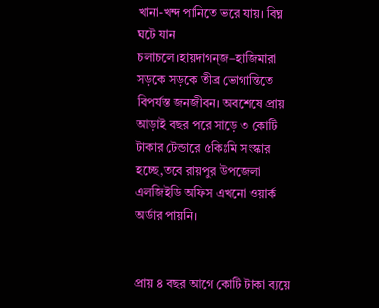খানা-খন্দ পানিতে ভরে যায়। বিঘ্ন ঘটে যান চলাচলে।হায়দাগন্জ–হাজিমারা সড়কে সড়কে তীব্র ভোগান্তিতে বিপর্যস্ত জনজীবন। অবশেষে প্রায় আড়াই বছর পরে সাড়ে ৩ কোটি টাকার টেন্ডারে ৫কিঃমি সংস্কার হচ্ছে,তবে রায়পুর উপজেলা এলজিইডি অফিস এখনো ওয়ার্ক অর্ডার পায়নি।


প্রায় ৪ বছর আগে কোটি টাকা ব্যয়ে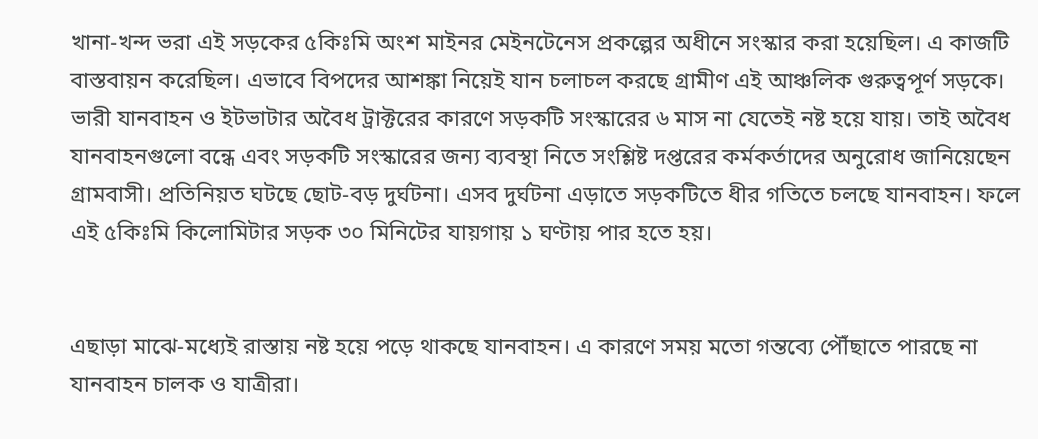খানা-খন্দ ভরা এই সড়কের ৫কিঃমি অংশ মাইনর মেইনটেনেস প্রকল্পের অধীনে সংস্কার করা হয়েছিল। এ কাজটি বাস্তবায়ন করেছিল। এভাবে বিপদের আশঙ্কা নিয়েই যান চলাচল করছে গ্রামীণ এই আঞ্চলিক গুরুত্বপূর্ণ সড়কে। ভারী যানবাহন ও ইটভাটার অবৈধ ট্রাক্টরের কারণে সড়কটি সংস্কারের ৬ মাস না যেতেই নষ্ট হয়ে যায়। তাই অবৈধ যানবাহনগুলো বন্ধে এবং সড়কটি সংস্কারের জন্য ব্যবস্থা নিতে সংশ্লিষ্ট দপ্তরের কর্মকর্তাদের অনুরোধ জানিয়েছেন গ্রামবাসী। প্রতিনিয়ত ঘটছে ছোট-বড় দুর্ঘটনা। এসব দুর্ঘটনা এড়াতে সড়কটিতে ধীর গতিতে চলছে যানবাহন। ফলে এই ৫কিঃমি কিলোমিটার সড়ক ৩০ মিনিটের যায়গায় ১ ঘণ্টায় পার হতে হয়।


এছাড়া মাঝে-মধ্যেই রাস্তায় নষ্ট হয়ে পড়ে থাকছে যানবাহন। এ কারণে সময় মতো গন্তব্যে পৌঁছাতে পারছে না যানবাহন চালক ও যাত্রীরা।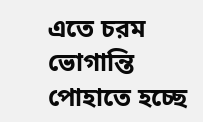এতে চরম ভোগান্তি পোহাতে হচ্ছে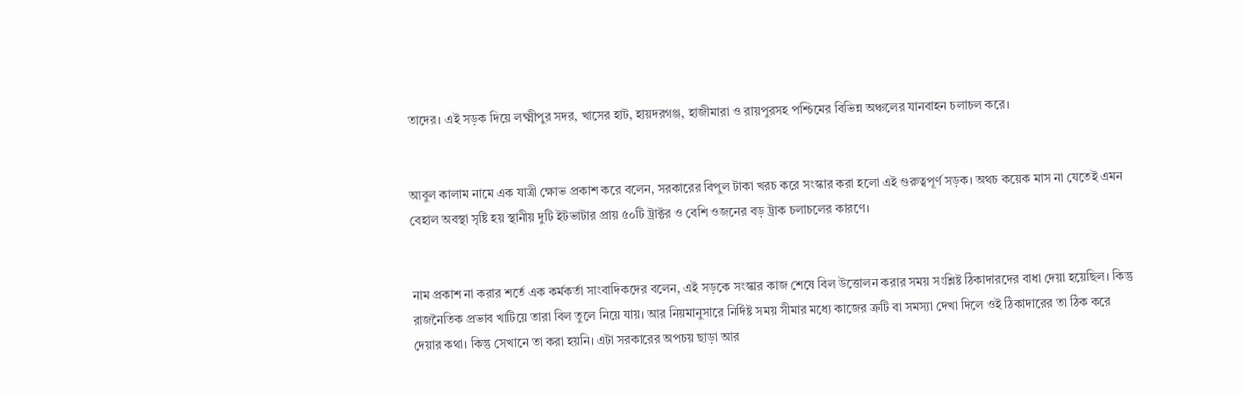তাদের। এই সড়ক দিয়ে লক্ষ্মীপুর সদর, খাসের হাট, হায়দরগঞ্জ, হাজীমারা ও রায়পুরসহ পশ্চিমের বিভিন্ন অঞ্চলের যানবাহন চলাচল করে।


আবুল কালাম নামে এক যাত্রী ক্ষোভ প্রকাশ করে বলেন, সরকারের বিপুল টাকা খরচ করে সংস্কার করা হলো এই গুরুত্বপূর্ণ সড়ক। অথচ কয়েক মাস না যেতেই এমন বেহাল অবস্থা সৃষ্টি হয় স্থানীয় দুটি ইটভাটার প্রায় ৫০টি ট্রাক্টর ও বেশি ওজনের বড় ট্রাক চলাচলের কারণে।


নাম প্রকাশ না করার শর্তে এক কর্মকর্তা সাংবাদিকদের বলেন, এই সড়কে সংস্কার কাজ শেষে বিল উত্তোলন করার সময় সংশ্লিষ্ট ঠিকাদারদের বাধা দেয়া হয়েছিল। কিন্তু রাজনৈতিক প্রভাব খাটিয়ে তারা বিল তুলে নিয়ে যায়। আর নিয়মানুসারে নির্দিষ্ট সময় সীমার মধ্যে কাজের ত্রুটি বা সমস্যা দেখা দিলে ওই ঠিকাদারের তা ঠিক করে দেয়ার কথা। কিন্তু সেখানে তা করা হয়নি। এটা সরকারের অপচয় ছাড়া আর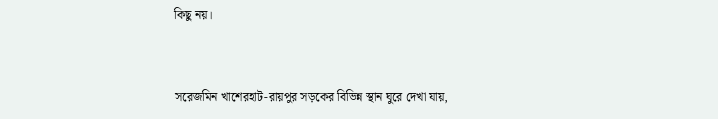কিছু নয়।


সরেজমিন খাশেরহাট-রায়পুর সড়কের বিভিন্ন স্থান ঘুরে দেখা যায়,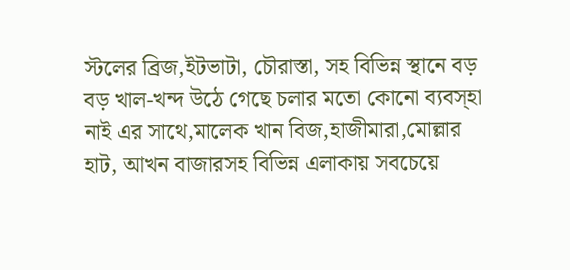স্টলের ব্রিজ,ইটভাটা, চৌরাস্তা, সহ বিভিন্ন স্থানে বড় বড় খাল-খন্দ উঠে গেছে চলার মতো কোনো ব্যবস্হা নাই এর সাথে,মালেক খান বিজ,হাজীমারা,মোল্লার হাট, আখন বাজারসহ বিভিন্ন এলাকায় সবচেয়ে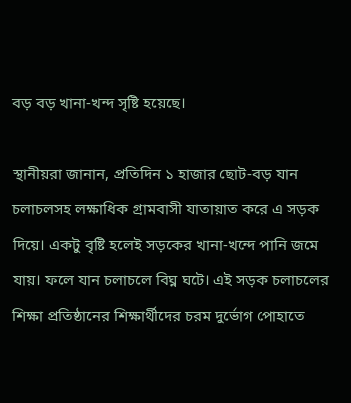বড় বড় খানা-খন্দ সৃষ্টি হয়েছে।

স্থানীয়রা জানান, প্রতিদিন ১ হাজার ছোট-বড় যান চলাচলসহ লক্ষাধিক গ্রামবাসী যাতায়াত করে এ সড়ক দিয়ে। একটু বৃষ্টি হলেই সড়কের খানা-খন্দে পানি জমে যায়। ফলে যান চলাচলে বিঘ্ন ঘটে। এই সড়ক চলাচলের শিক্ষা প্রতিষ্ঠানের শিক্ষার্থীদের চরম দুর্ভোগ পোহাতে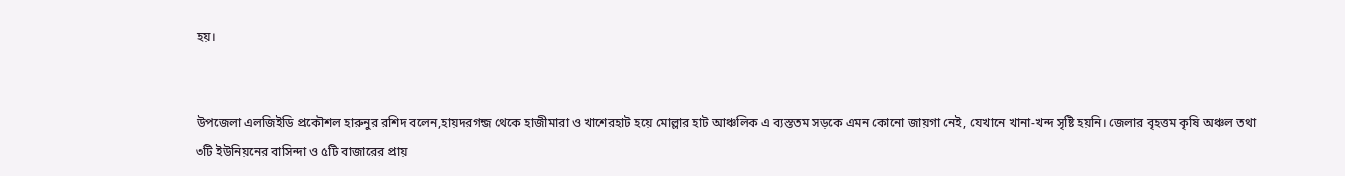হয়।


উপজেলা এলজিইডি প্রকৌশল হারুনুর রশিদ বলেন,হায়দরগন্জ থেকে হাজীমারা ও খাশেরহাট হয়ে মোল্লার হাট আঞ্চলিক এ ব্যস্ততম সড়কে এমন কোনো জায়গা নেই, যেখানে খানা-খন্দ সৃষ্টি হয়নি। জেলার বৃহত্তম কৃষি অঞ্চল তথা ৩টি ইউনিয়নের বাসিন্দা ও ৫টি বাজারের প্রায়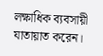লক্ষাধিক ব্যবসায়ী যাতায়াত করেন।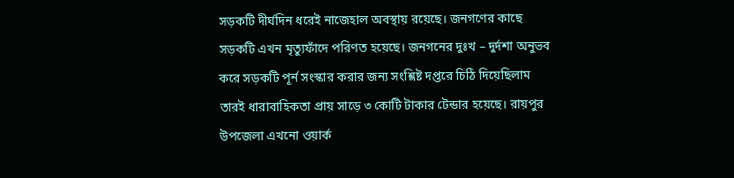সড়কটি দীর্ঘদিন ধরেই নাজেহাল অবস্থায় রয়েছে। জনগণের কাছে সড়কটি এখন মৃত্যুফাঁদে পরিণত হয়েছে। জনগনের দুঃখ – দুর্দশা অনুভব করে সড়কটি পূর্ন সংস্কার করার জন্য সংশ্লিষ্ট দপ্তরে চিঠি দিয়েছিলাম তারই ধারাবাহিকতা প্রায় সাড়ে ৩ কোটি টাকার টেন্ডার হয়েছে। রায়পুর উপজেলা এখনো ওয়ার্ক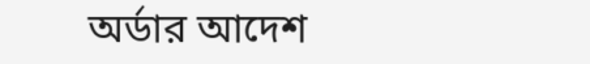অর্ডার আদেশ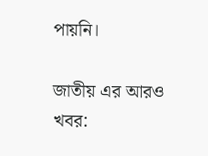পায়নি।

জাতীয় এর আরও খবর: